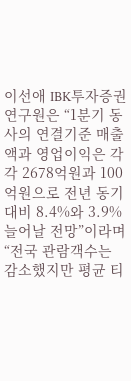이선애 IBK투자증권 연구원은 “1분기 동사의 연결기준 매출액과 영업이익은 각각 2678억원과 100억원으로 전년 동기 대비 8.4%와 3.9% 늘어날 전망”이라며 “전국 관람객수는 감소했지만 평균 티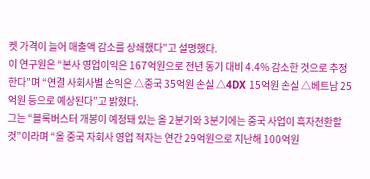켓 가격이 늘어 매출액 감소를 상쇄했다”고 설명했다.
이 연구원은 “본사 영업이익은 167억원으로 전년 동기 대비 4.4% 감소한 것으로 추정한다”며 “연결 사회사별 손익은 △중국 35억원 손실 △4DX 15억원 손실 △베트남 25억원 등으로 예상된다”고 밝혔다.
그는 “블록버스터 개봉이 예정돼 있는 올 2분기와 3분기에는 중국 사업이 흑자전환할 것”이라며 “올 중국 자회사 영업 적자는 연간 29억원으로 지난해 100억원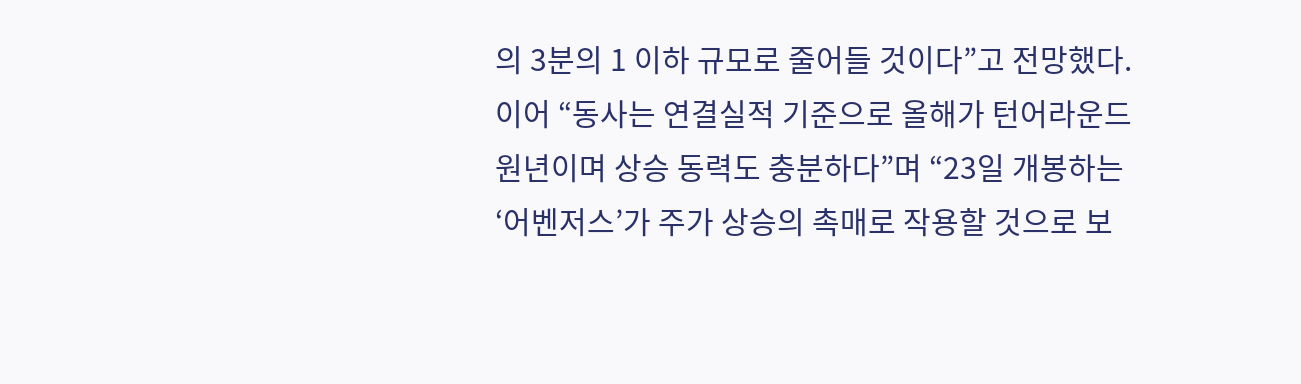의 3분의 1 이하 규모로 줄어들 것이다”고 전망했다.
이어 “동사는 연결실적 기준으로 올해가 턴어라운드 원년이며 상승 동력도 충분하다”며 “23일 개봉하는 ‘어벤저스’가 주가 상승의 촉매로 작용할 것으로 보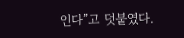인다”고 덧붙였다.